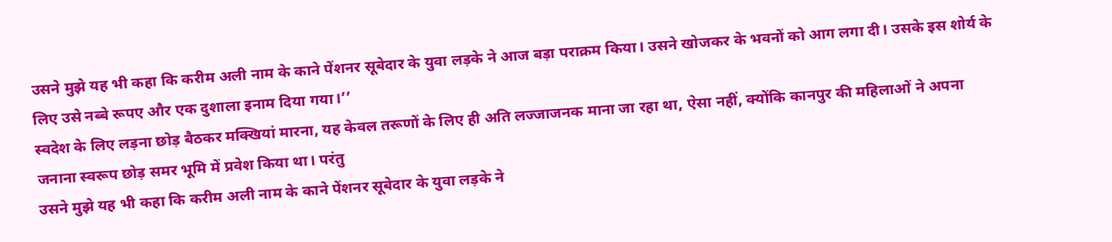उसने मुझे यह भी कहा कि करीम अली नाम के काने पेंशनर सूबेदार के युवा लड़के ने आज बड़ा पराक्रम किया। उसने खोजकर के भवनों को आग लगा दी। उसके इस शोर्य के लिए उसे नब्बे रूपए और एक दुशाला इनाम दिया गया।’’
स्वदेश के लिए लड़ना छोड़ बैठकर मक्खियां मारना, यह केवल तरूणों के लिए ही अति लज्जाजनक माना जा रहा था, ऐसा नहीं, क्योंकि कानपुर की महिलाओं ने अपना जनाना स्वरूप छोड़ समर भूमि में प्रवेश किया था। परंतु
उसने मुझे यह भी कहा कि करीम अली नाम के काने पेंशनर सूबेदार के युवा लड़के ने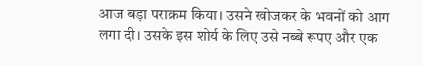आज बड़ा पराक्रम किया। उसने खोजकर के भवनों को आग लगा दी। उसके इस शोर्य के लिए उसे नब्बे रूपए और एक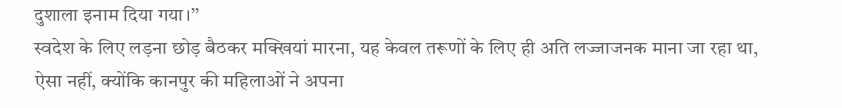दुशाला इनाम दिया गया।’’
स्वदेश के लिए लड़ना छोड़ बैठकर मक्खियां मारना, यह केवल तरूणों के लिए ही अति लज्जाजनक माना जा रहा था, ऐसा नहीं, क्योंकि कानपुर की महिलाओं ने अपना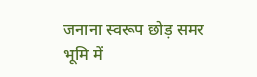जनाना स्वरूप छोड़ समर भूमि में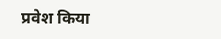प्रवेश किया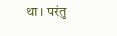था। परंतु